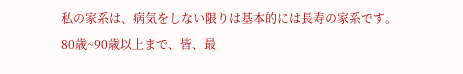私の家系は、病気をしない限りは基本的には長寿の家系です。
80歳~90歳以上まで、皆、最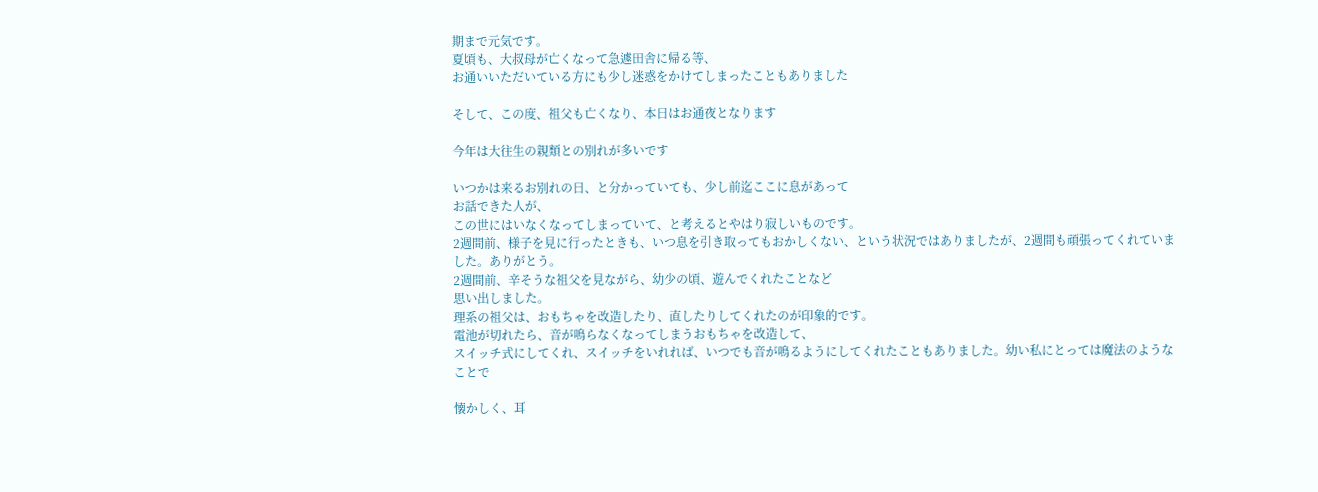期まで元気です。
夏頃も、大叔母が亡くなって急遽田舎に帰る等、
お通いいただいている方にも少し迷惑をかけてしまったこともありました

そして、この度、祖父も亡くなり、本日はお通夜となります

今年は大往生の親類との別れが多いです

いつかは来るお別れの日、と分かっていても、少し前迄ここに息があって
お話できた人が、
この世にはいなくなってしまっていて、と考えるとやはり寂しいものです。
2週間前、様子を見に行ったときも、いつ息を引き取ってもおかしくない、という状況ではありましたが、2週間も頑張ってくれていました。ありがとう。
2週間前、辛そうな祖父を見ながら、幼少の頃、遊んでくれたことなど
思い出しました。
理系の祖父は、おもちゃを改造したり、直したりしてくれたのが印象的です。
電池が切れたら、音が鳴らなくなってしまうおもちゃを改造して、
スイッチ式にしてくれ、スイッチをいれれば、いつでも音が鳴るようにしてくれたこともありました。幼い私にとっては魔法のようなことで

懐かしく、耳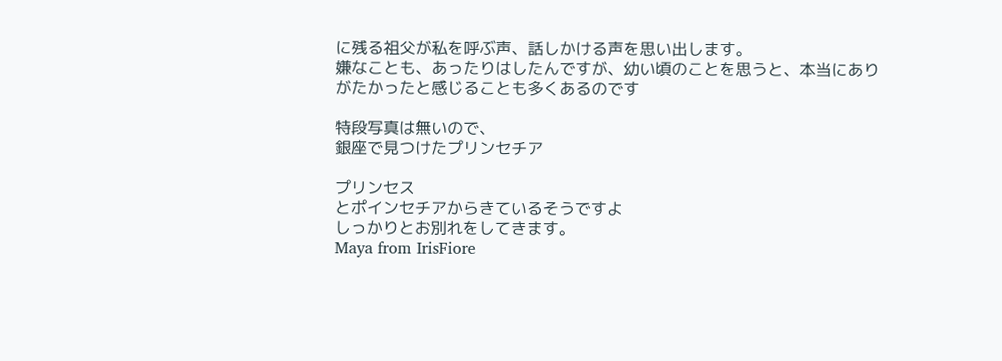に残る祖父が私を呼ぶ声、話しかける声を思い出します。
嫌なことも、あったりはしたんですが、幼い頃のことを思うと、本当にありがたかったと感じることも多くあるのです

特段写真は無いので、
銀座で見つけたプリンセチア

プリンセス
とポインセチアからきているそうですよ
しっかりとお別れをしてきます。
Maya from IrisFiore